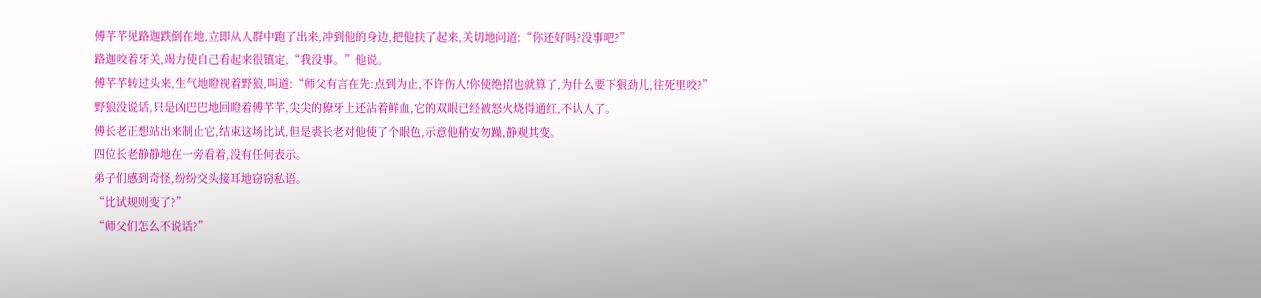傅芊芊见路迦跌倒在地,立即从人群中跑了出来,冲到他的身边,把他扶了起来,关切地问道:“你还好吗?没事吧?”
路迦咬着牙关,竭力使自己看起来很镇定,“我没事。”他说。
傅芊芊转过头来,生气地瞪视着野狼,叫道:“师父有言在先:点到为止,不许伤人!你使绝招也就算了,为什么要下狠劲儿,往死里咬?”
野狼没说话,只是凶巴巴地回瞪着傅芊芊,尖尖的獠牙上还沾着鲜血,它的双眼已经被怒火烧得通红,不认人了。
傅长老正想站出来制止它,结束这场比试,但是裘长老对他使了个眼色,示意他稍安勿躁,静观其变。
四位长老静静地在一旁看着,没有任何表示。
弟子们感到奇怪,纷纷交头接耳地窃窃私语。
“比试规则变了?”
“师父们怎么不说话?”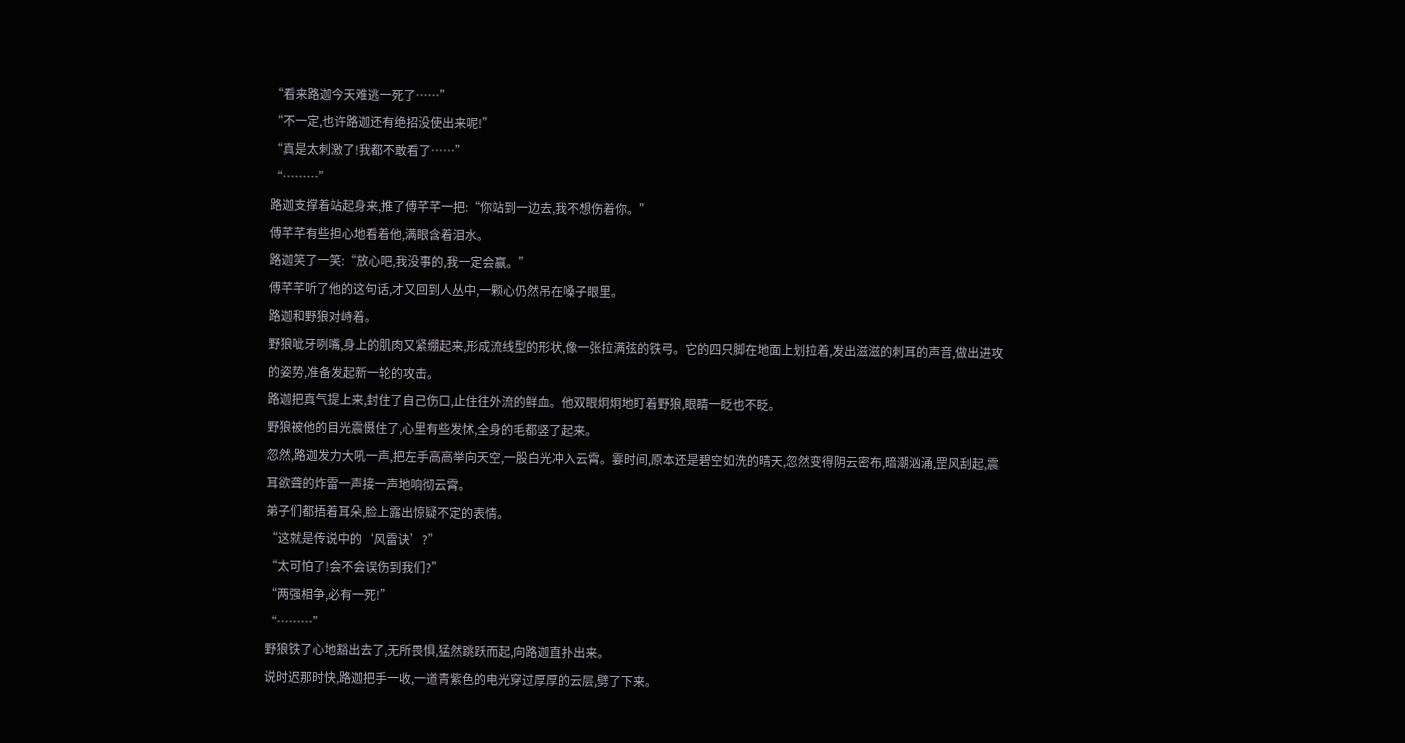“看来路迦今天难逃一死了……”
“不一定,也许路迦还有绝招没使出来呢!”
“真是太刺激了!我都不敢看了……”
“………”
路迦支撑着站起身来,推了傅芊芊一把:“你站到一边去,我不想伤着你。”
傅芊芊有些担心地看着他,满眼含着泪水。
路迦笑了一笑:“放心吧,我没事的,我一定会赢。”
傅芊芊听了他的这句话,才又回到人丛中,一颗心仍然吊在嗓子眼里。
路迦和野狼对峙着。
野狼呲牙咧嘴,身上的肌肉又紧绷起来,形成流线型的形状,像一张拉满弦的铁弓。它的四只脚在地面上划拉着,发出滋滋的刺耳的声音,做出进攻的姿势,准备发起新一轮的攻击。
路迦把真气提上来,封住了自己伤口,止住往外流的鲜血。他双眼炯炯地盯着野狼,眼睛一眨也不眨。
野狼被他的目光震慑住了,心里有些发怵,全身的毛都竖了起来。
忽然,路迦发力大吼一声,把左手高高举向天空,一股白光冲入云霄。霎时间,原本还是碧空如洗的晴天,忽然变得阴云密布,暗潮汹涌,罡风刮起,震耳欲聋的炸雷一声接一声地响彻云霄。
弟子们都捂着耳朵,脸上露出惊疑不定的表情。
“这就是传说中的‘风雷诀’?”
“太可怕了!会不会误伤到我们?”
“两强相争,必有一死!”
“………”
野狼铁了心地豁出去了,无所畏惧,猛然跳跃而起,向路迦直扑出来。
说时迟那时快,路迦把手一收,一道青紫色的电光穿过厚厚的云层,劈了下来。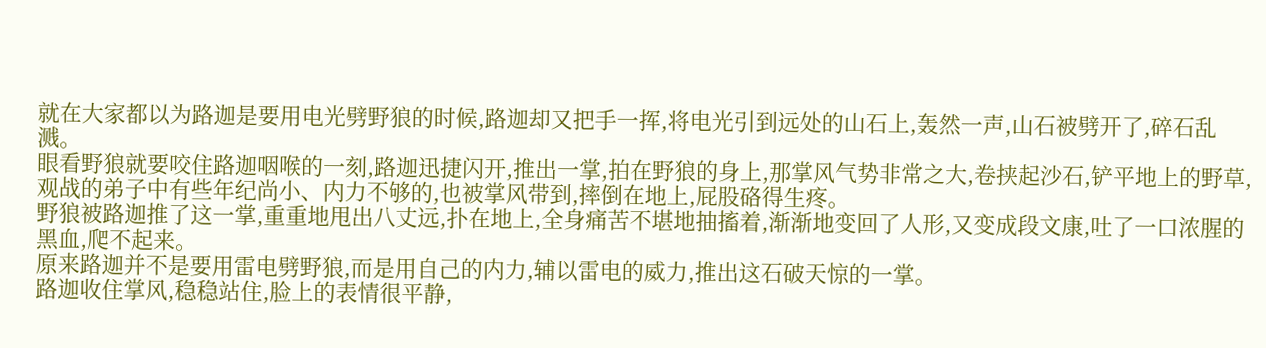就在大家都以为路迦是要用电光劈野狼的时候,路迦却又把手一挥,将电光引到远处的山石上,轰然一声,山石被劈开了,碎石乱溅。
眼看野狼就要咬住路迦咽喉的一刻,路迦迅捷闪开,推出一掌,拍在野狼的身上,那掌风气势非常之大,卷挟起沙石,铲平地上的野草,观战的弟子中有些年纪尚小、内力不够的,也被掌风带到,摔倒在地上,屁股硌得生疼。
野狼被路迦推了这一掌,重重地甩出八丈远,扑在地上,全身痛苦不堪地抽搐着,渐渐地变回了人形,又变成段文康,吐了一口浓腥的黑血,爬不起来。
原来路迦并不是要用雷电劈野狼,而是用自己的内力,辅以雷电的威力,推出这石破天惊的一掌。
路迦收住掌风,稳稳站住,脸上的表情很平静,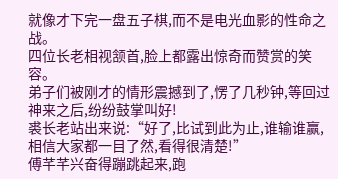就像才下完一盘五子棋,而不是电光血影的性命之战。
四位长老相视颔首,脸上都露出惊奇而赞赏的笑容。
弟子们被刚才的情形震撼到了,愣了几秒钟,等回过神来之后,纷纷鼓掌叫好!
裘长老站出来说:“好了,比试到此为止,谁输谁赢,相信大家都一目了然,看得很清楚!”
傅芊芊兴奋得蹦跳起来,跑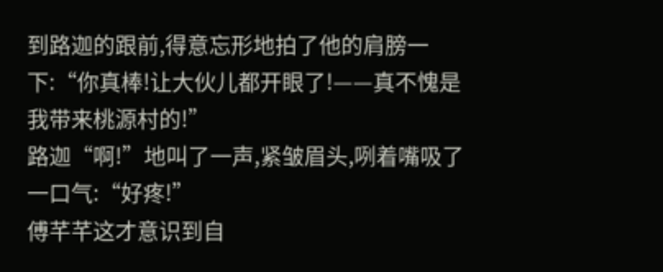到路迦的跟前,得意忘形地拍了他的肩膀一下:“你真棒!让大伙儿都开眼了!——真不愧是我带来桃源村的!”
路迦“啊!”地叫了一声,紧皱眉头,咧着嘴吸了一口气:“好疼!”
傅芊芊这才意识到自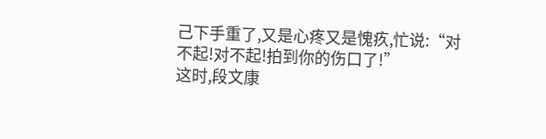己下手重了,又是心疼又是愧疚,忙说:“对不起!对不起!拍到你的伤口了!”
这时,段文康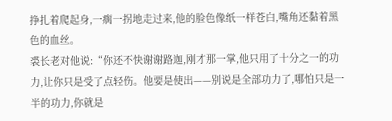挣扎着爬起身,一瘸一拐地走过来,他的脸色像纸一样苍白,嘴角还黏着黑色的血丝。
裘长老对他说:“你还不快谢谢路迦,刚才那一掌,他只用了十分之一的功力,让你只是受了点轻伤。他要是使出——别说是全部功力了,哪怕只是一半的功力,你就是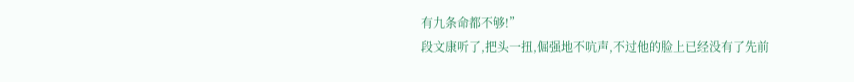有九条命都不够!”
段文康听了,把头一扭,倔强地不吭声,不过他的脸上已经没有了先前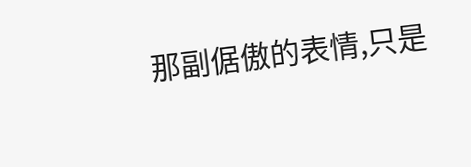那副倨傲的表情,只是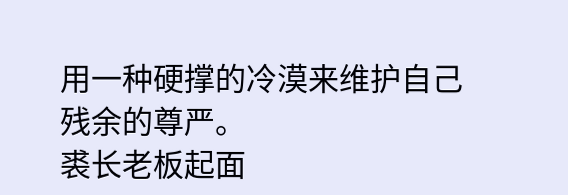用一种硬撑的冷漠来维护自己残余的尊严。
裘长老板起面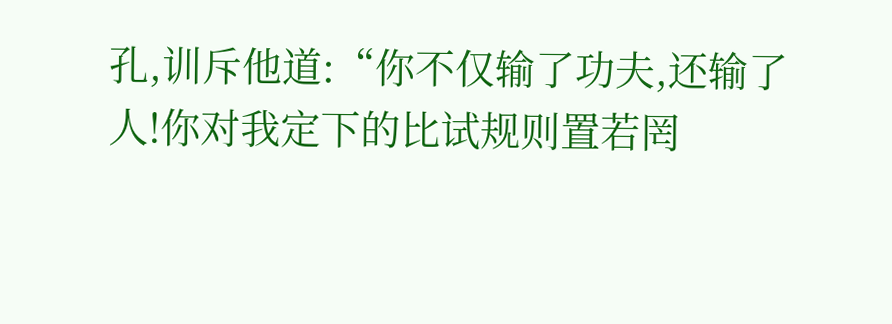孔,训斥他道:“你不仅输了功夫,还输了人!你对我定下的比试规则置若罔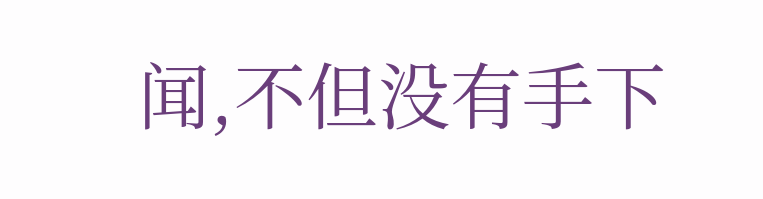闻,不但没有手下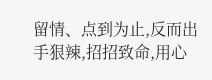留情、点到为止,反而出手狠辣,招招致命,用心